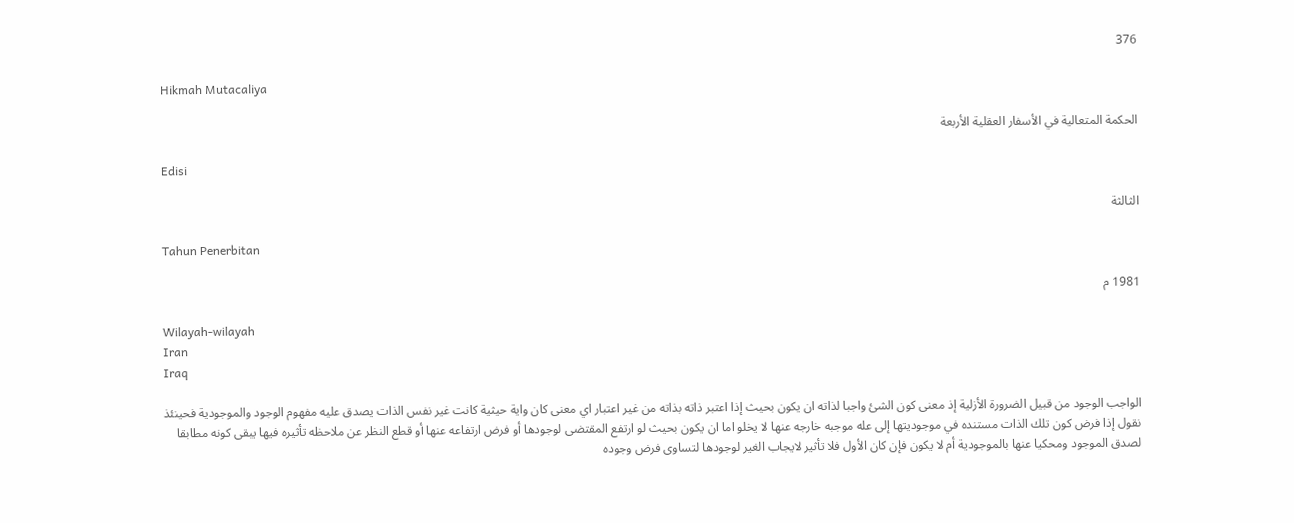376

Hikmah Mutacaliya

الحكمة المتعالية في الأسفار العقلية الأربعة

Edisi

الثالثة

Tahun Penerbitan

1981 م

Wilayah-wilayah
Iran
Iraq

الواجب الوجود من قبيل الضرورة الأزلية إذ معنى كون الشئ واجبا لذاته ان يكون بحيث إذا اعتبر ذاته بذاته من غير اعتبار اي معنى كان واية حيثية كانت غير نفس الذات يصدق عليه مفهوم الوجود والموجودية فحينئذ نقول إذا فرض كون تلك الذات مستنده في موجوديتها إلى عله موجبه خارجه عنها لا يخلو اما ان يكون بحيث لو ارتفع المقتضى لوجودها أو فرض ارتفاعه عنها أو قطع النظر عن ملاحظه تأثيره فيها يبقى كونه مطابقا لصدق الموجود ومحكيا عنها بالموجودية أم لا يكون فإن كان الأول فلا تأثير لايجاب الغير لوجودها لتساوى فرض وجوده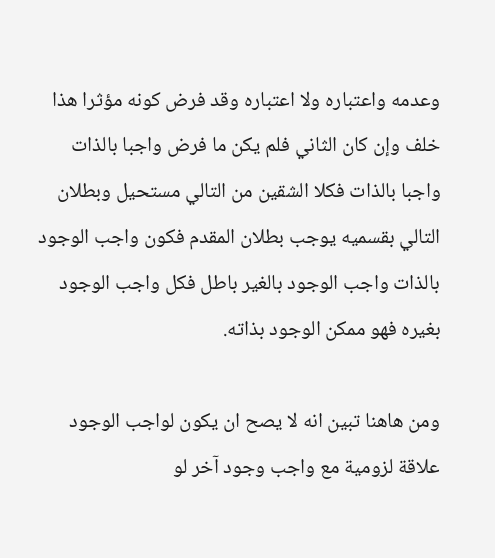وعدمه واعتباره ولا اعتباره وقد فرض كونه مؤثرا هذا خلف وإن كان الثاني فلم يكن ما فرض واجبا بالذات واجبا بالذات فكلا الشقين من التالي مستحيل وبطلان التالي بقسميه يوجب بطلان المقدم فكون واجب الوجود بالذات واجب الوجود بالغير باطل فكل واجب الوجود بغيره فهو ممكن الوجود بذاته.

ومن هاهنا تبين انه لا يصح ان يكون لواجب الوجود علاقة لزومية مع واجب وجود آخر لو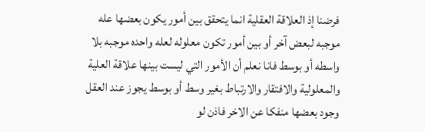فرضنا إذ العلاقة العقلية انما يتحقق بين أمور يكون بعضها عله موجبه لبعض آخر أو بين أمور تكون معلوله لعله واحده موجبه بلا واسطه أو بوسط فانا نعلم أن الأمور التي ليست بينها علاقة العلية والمعلولية والافتقار والارتباط بغير وسط أو بوسط يجوز عند العقل وجود بعضها منفكا عن الاخر فاذن لو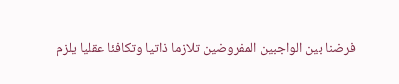فرضنا بين الواجبين المفروضين تلازما ذاتيا وتكافئا عقليا يلزم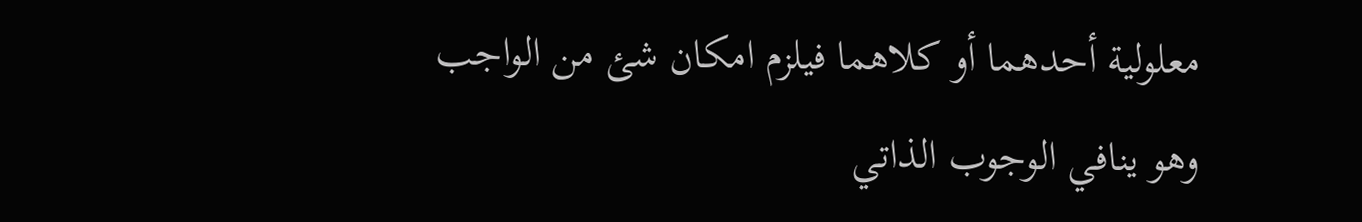معلولية أحدهما أو كلاهما فيلزم امكان شئ من الواجب وهو ينافي الوجوب الذاتي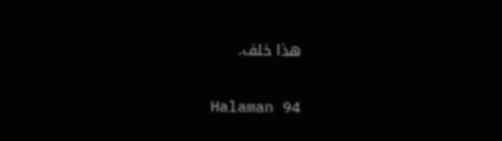هذا خلف.

Halaman 94